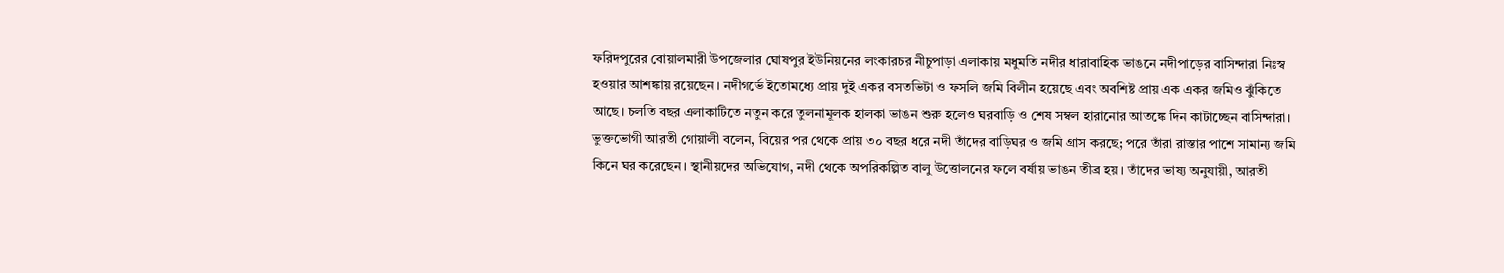ফরিদপুরের বোয়ালমারী উপজেলার ঘোষপুর ইউনিয়নের লংকারচর নীচুপাড়া এলাকায় মধুমতি নদীর ধারাবাহিক ভাঙনে নদীপাড়ের বাসিন্দারা নিঃস্ব হওয়ার আশঙ্কায় রয়েছেন। নদীগর্ভে ইতোমধ্যে প্রায় দুই একর বসতভিটা ও ফসলি জমি বিলীন হয়েছে এবং অবশিষ্ট প্রায় এক একর জমিও ঝুঁকিতে আছে। চলতি বছর এলাকাটিতে নতুন করে তুলনামূলক হালকা ভাঙন শুরু হলেও ঘরবাড়ি ও শেষ সম্বল হারানোর আতঙ্কে দিন কাটাচ্ছেন বাসিন্দারা।
ভুক্তভোগী আরতী গোয়ালী বলেন, বিয়ের পর থেকে প্রায় ৩০ বছর ধরে নদী তাঁদের বাড়িঘর ও জমি গ্রাস করছে; পরে তাঁরা রাস্তার পাশে সামান্য জমি কিনে ঘর করেছেন। স্থানীয়দের অভিযোগ, নদী থেকে অপরিকল্পিত বালু উত্তোলনের ফলে বর্ষায় ভাঙন তীব্র হয়। তাঁদের ভাষ্য অনুযায়ী, আরতী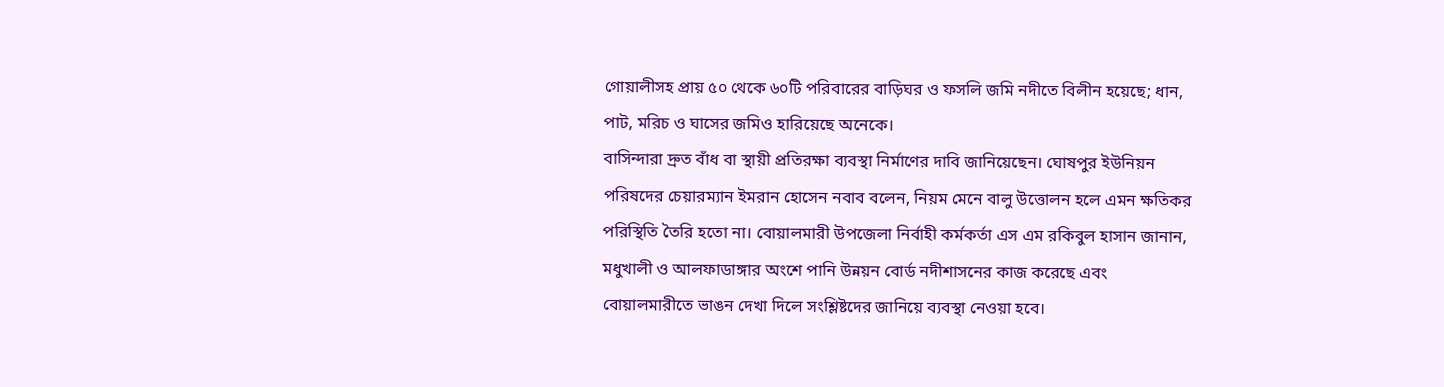গোয়ালীসহ প্রায় ৫০ থেকে ৬০টি পরিবারের বাড়িঘর ও ফসলি জমি নদীতে বিলীন হয়েছে; ধান, পাট, মরিচ ও ঘাসের জমিও হারিয়েছে অনেকে।
বাসিন্দারা দ্রুত বাঁধ বা স্থায়ী প্রতিরক্ষা ব্যবস্থা নির্মাণের দাবি জানিয়েছেন। ঘোষপুর ইউনিয়ন পরিষদের চেয়ারম্যান ইমরান হোসেন নবাব বলেন, নিয়ম মেনে বালু উত্তোলন হলে এমন ক্ষতিকর পরিস্থিতি তৈরি হতো না। বোয়ালমারী উপজেলা নির্বাহী কর্মকর্তা এস এম রকিবুল হাসান জানান, মধুখালী ও আলফাডাঙ্গার অংশে পানি উন্নয়ন বোর্ড নদীশাসনের কাজ করেছে এবং বোয়ালমারীতে ভাঙন দেখা দিলে সংশ্লিষ্টদের জানিয়ে ব্যবস্থা নেওয়া হবে।